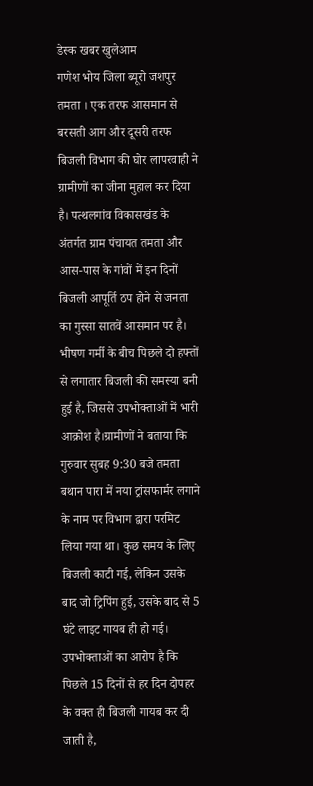डेस्क खबर खुलेआम
गणेश भोय जिला ब्यूरो जशपुर
तमता । एक तरफ आसमान से बरसती आग और दूसरी तरफ बिजली विभाग की घोर लापरवाही ने ग्रामीणों का जीना मुहाल कर दिया है। पत्थलगांव विकासखंड के अंतर्गत ग्राम पंचायत तमता और आस-पास के गांवों में इन दिनों बिजली आपूर्ति ठप होने से जनता का गुस्सा सातवें आसमान पर है। भीषण गर्मी के बीच पिछले दो हफ्तों से लगातार बिजली की समस्या बनी हुई है, जिससे उपभोक्ताओं में भारी आक्रोश है।ग्रामीणों ने बताया कि गुरुवार सुबह 9:30 बजे तमता बथान पारा में नया ट्रांसफार्मर लगाने के नाम पर विभाग द्वारा परमिट लिया गया था। कुछ समय के लिए बिजली काटी गई, लेकिन उसके बाद जो ट्रिपिंग हुई, उसके बाद से 5 घंटे लाइट गायब ही हो गई। उपभोक्ताओं का आरोप है कि पिछले 15 दिनों से हर दिन दोपहर के वक्त ही बिजली गायब कर दी जाती है,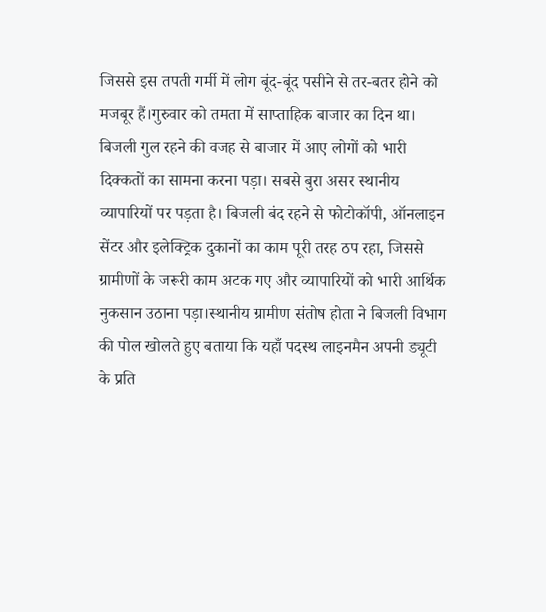जिससे इस तपती गर्मी में लोग बूंद-बूंद पसीने से तर-बतर होने को मजबूर हैं।गुरुवार को तमता में साप्ताहिक बाजार का दिन था। बिजली गुल रहने की वजह से बाजार में आए लोगों को भारी दिक्कतों का सामना करना पड़ा। सबसे बुरा असर स्थानीय व्यापारियों पर पड़ता है। बिजली बंद रहने से फोटोकॉपी, ऑनलाइन सेंटर और इलेक्ट्रिक दुकानों का काम पूरी तरह ठप रहा, जिससे ग्रामीणों के जरूरी काम अटक गए और व्यापारियों को भारी आर्थिक नुकसान उठाना पड़ा।स्थानीय ग्रामीण संतोष होता ने बिजली विभाग की पोल खोलते हुए बताया कि यहाँ पदस्थ लाइनमैन अपनी ड्यूटी के प्रति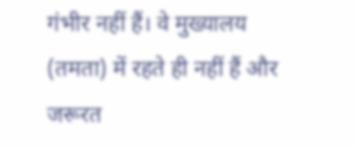गंभीर नहीं हैं। वे मुख्यालय (तमता) में रहते ही नहीं हैं और जरूरत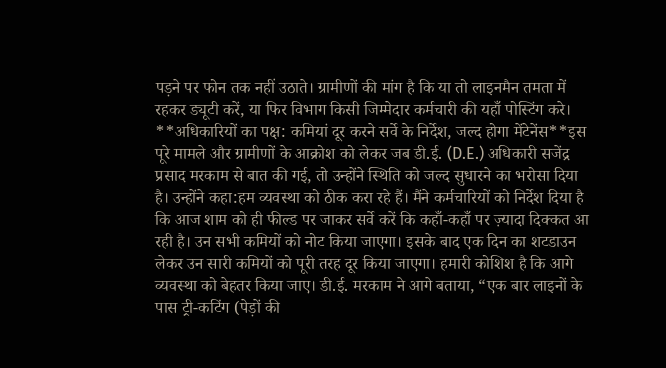पड़ने पर फोन तक नहीं उठाते। ग्रामीणों की मांग है कि या तो लाइनमैन तमता में रहकर ड्यूटी करें, या फिर विभाग किसी जिम्मेदार कर्मचारी की यहाँ पोस्टिंग करे। **अधिकारियों का पक्ष: कमियां दूर करने सर्वे के निर्देश, जल्द होगा मेंटेनेंस**इस पूरे मामले और ग्रामीणों के आक्रोश को लेकर जब डी.ई. (D.E.) अधिकारी सजेंद्र प्रसाद मरकाम से बात की गई, तो उन्होंने स्थिति को जल्द सुधारने का भरोसा दिया है। उन्होंने कहा:हम व्यवस्था को ठीक करा रहे हैं। मैंने कर्मचारियों को निर्देश दिया है कि आज शाम को ही फील्ड पर जाकर सर्वे करें कि कहाँ-कहाँ पर ज़्यादा दिक्कत आ रही है। उन सभी कमियों को नोट किया जाएगा। इसके बाद एक दिन का शटडाउन लेकर उन सारी कमियों को पूरी तरह दूर किया जाएगा। हमारी कोशिश है कि आगे व्यवस्था को बेहतर किया जाए। डी.ई. मरकाम ने आगे बताया, “एक बार लाइनों के पास ट्री-कटिंग (पेड़ों की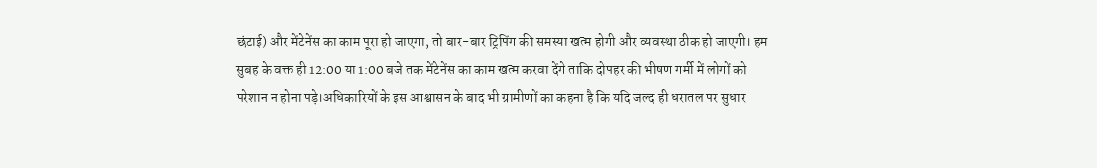छंटाई) और मेंटेनेंस का काम पूरा हो जाएगा, तो बार-बार ट्रिपिंग की समस्या खत्म होगी और व्यवस्था ठीक हो जाएगी। हम सुबह के वक्त ही 12:00 या 1:00 बजे तक मेंटेनेंस का काम खत्म करवा देंगे ताकि दोपहर की भीषण गर्मी में लोगों को परेशान न होना पड़े।अधिकारियों के इस आश्वासन के बाद भी ग्रामीणों का कहना है कि यदि जल्द ही धरातल पर सुधार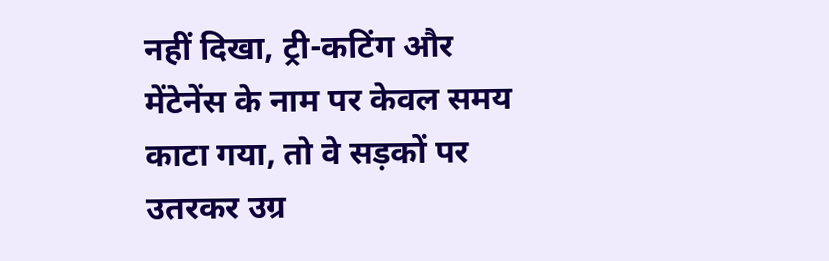नहीं दिखा, ट्री-कटिंग और मेंटेनेंस के नाम पर केवल समय काटा गया, तो वे सड़कों पर उतरकर उग्र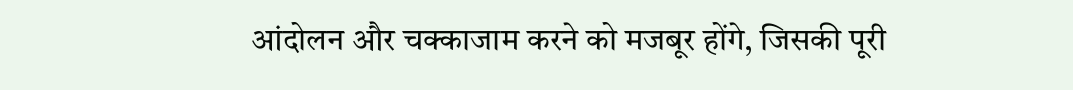आंदोलन और चक्काजाम करने को मजबूर होंगे, जिसकी पूरी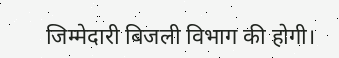जिम्मेदारी बिजली विभाग की होगी।